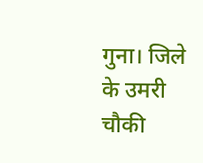गुना। जिले के उमरी चौकी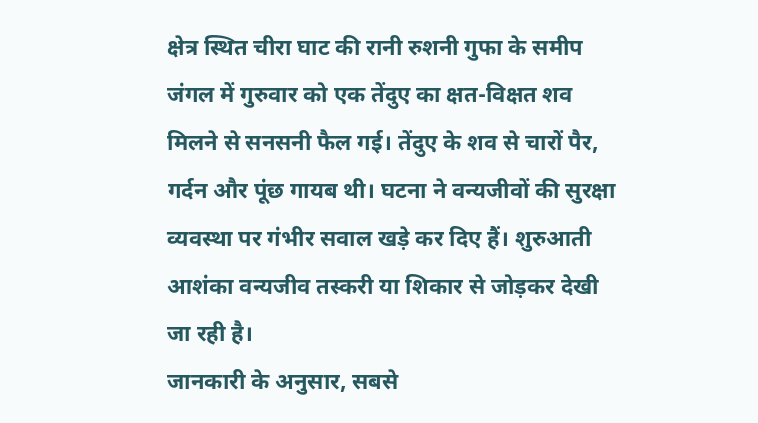क्षेत्र स्थित चीरा घाट की रानी रुशनी गुफा के समीप जंगल में गुरुवार को एक तेंदुए का क्षत-विक्षत शव मिलने से सनसनी फैल गई। तेंदुए के शव से चारों पैर, गर्दन और पूंछ गायब थी। घटना ने वन्यजीवों की सुरक्षा व्यवस्था पर गंभीर सवाल खड़े कर दिए हैं। शुरुआती आशंका वन्यजीव तस्करी या शिकार से जोड़कर देखी जा रही है।
जानकारी के अनुसार, सबसे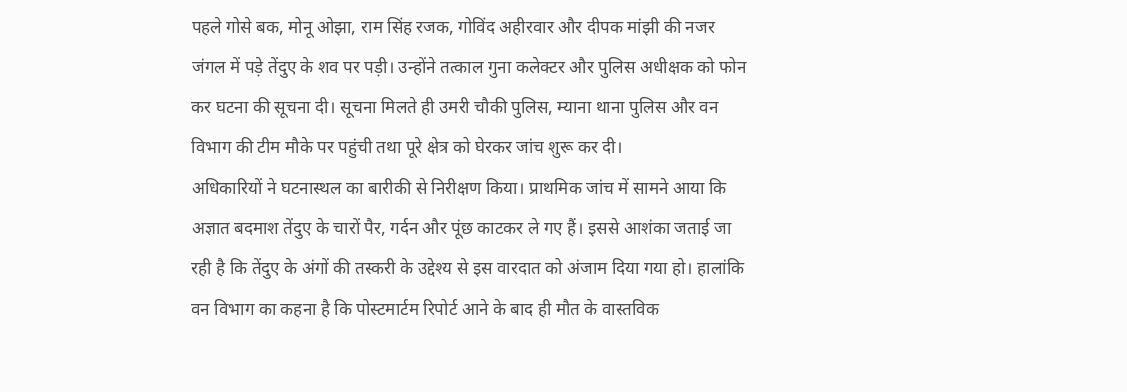पहले गोसे बक, मोनू ओझा, राम सिंह रजक, गोविंद अहीरवार और दीपक मांझी की नजर जंगल में पड़े तेंदुए के शव पर पड़ी। उन्होंने तत्काल गुना कलेक्टर और पुलिस अधीक्षक को फोन कर घटना की सूचना दी। सूचना मिलते ही उमरी चौकी पुलिस, म्याना थाना पुलिस और वन विभाग की टीम मौके पर पहुंची तथा पूरे क्षेत्र को घेरकर जांच शुरू कर दी।
अधिकारियों ने घटनास्थल का बारीकी से निरीक्षण किया। प्राथमिक जांच में सामने आया कि अज्ञात बदमाश तेंदुए के चारों पैर, गर्दन और पूंछ काटकर ले गए हैं। इससे आशंका जताई जा रही है कि तेंदुए के अंगों की तस्करी के उद्देश्य से इस वारदात को अंजाम दिया गया हो। हालांकि वन विभाग का कहना है कि पोस्टमार्टम रिपोर्ट आने के बाद ही मौत के वास्तविक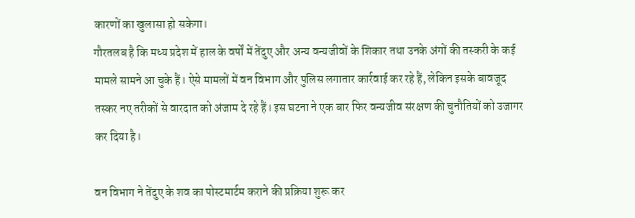कारणों का खुलासा हो सकेगा।
गौरतलब है कि मध्य प्रदेश में हाल के वर्षों में तेंदुए और अन्य वन्यजीवों के शिकार तथा उनके अंगों की तस्करी के कई मामले सामने आ चुके हैं। ऐसे मामलों में वन विभाग और पुलिस लगातार कार्रवाई कर रहे हैं, लेकिन इसके बावजूद तस्कर नए तरीकों से वारदात को अंजाम दे रहे हैं। इस घटना ने एक बार फिर वन्यजीव संरक्षण की चुनौतियों को उजागर कर दिया है।

वन विभाग ने तेंदुए के शव का पोस्टमार्टम कराने की प्रक्रिया शुरू कर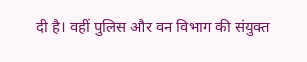दी है। वहीं पुलिस और वन विभाग की संयुक्त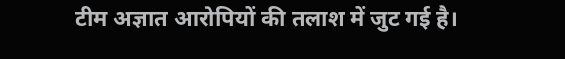टीम अज्ञात आरोपियों की तलाश में जुट गई है।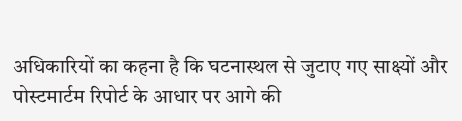अधिकारियों का कहना है कि घटनास्थल से जुटाए गए साक्ष्यों और पोस्टमार्टम रिपोर्ट के आधार पर आगे की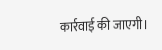कार्रवाई की जाएगी।